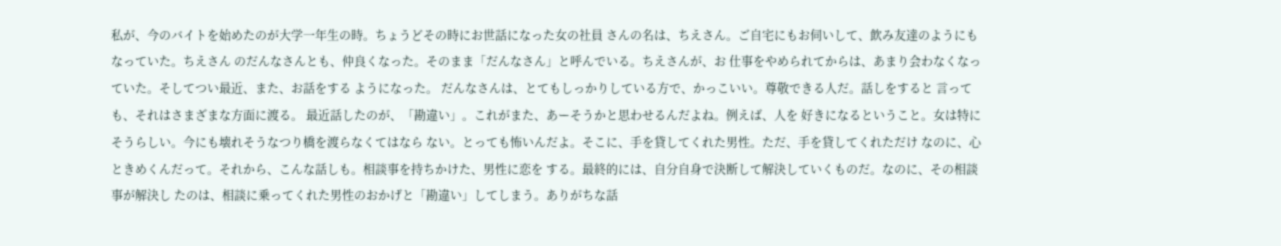私が、今のバイトを始めたのが大学一年生の時。ちょうどその時にお世話になった女の社員 さんの名は、ちえさん。ご自宅にもお伺いして、飲み友達のようにもなっていた。ちえさん のだんなさんとも、仲良くなった。そのまま「だんなさん」と呼んでいる。ちえさんが、お 仕事をやめられてからは、あまり会わなくなっていた。そしてつい最近、また、お話をする ようになった。 だんなさんは、とてもしっかりしている方で、かっこいい。尊敬できる人だ。話しをすると 言っても、それはさまざまな方面に渡る。 最近話したのが、「勘違い」。これがまた、あーそうかと思わせるんだよね。例えば、人を 好きになるということ。女は特にそうらしい。今にも壊れそうなつり橋を渡らなくてはなら ない。とっても怖いんだよ。そこに、手を貸してくれた男性。ただ、手を貸してくれただけ なのに、心ときめくんだって。それから、こんな話しも。相談事を持ちかけた、男性に恋を する。最終的には、自分自身で決断して解決していくものだ。なのに、その相談事が解決し たのは、相談に乗ってくれた男性のおかげと「勘違い」してしまう。ありがちな話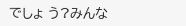でしょ う?みんな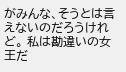がみんな、そうとは言えないのだろうけれど。 私は勘違いの女王だ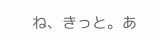ね、きっと。あ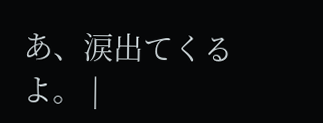あ、涙出てくるよ。 |